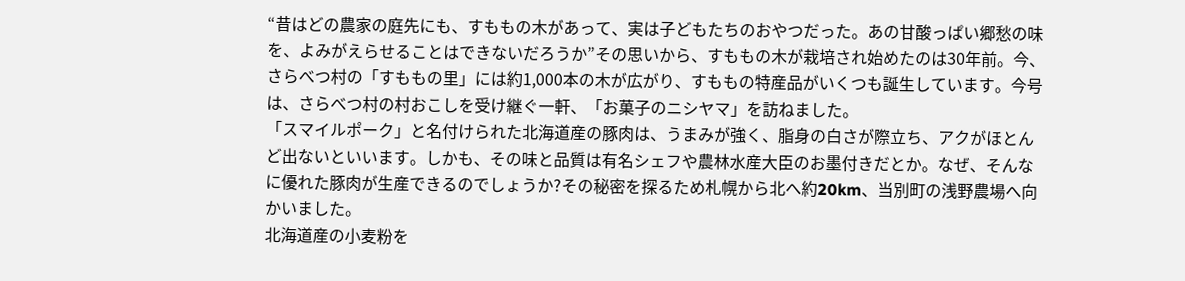“昔はどの農家の庭先にも、すももの木があって、実は子どもたちのおやつだった。あの甘酸っぱい郷愁の味を、よみがえらせることはできないだろうか”その思いから、すももの木が栽培され始めたのは30年前。今、さらべつ村の「すももの里」には約1,000本の木が広がり、すももの特産品がいくつも誕生しています。今号は、さらべつ村の村おこしを受け継ぐ一軒、「お菓子のニシヤマ」を訪ねました。
「スマイルポーク」と名付けられた北海道産の豚肉は、うまみが強く、脂身の白さが際立ち、アクがほとんど出ないといいます。しかも、その味と品質は有名シェフや農林水産大臣のお墨付きだとか。なぜ、そんなに優れた豚肉が生産できるのでしょうか?その秘密を探るため札幌から北へ約20km、当別町の浅野農場へ向かいました。
北海道産の小麦粉を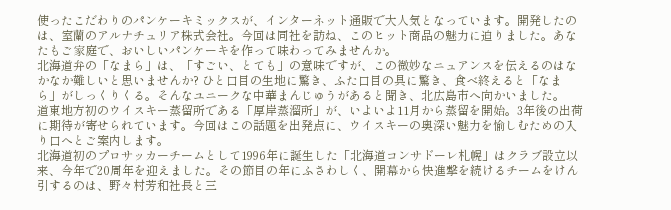使ったこだわりのパンケーキミックスが、インターネット通販で大人気となっています。開発したのは、室蘭のアルナチュリア株式会社。今回は同社を訪ね、このヒット商品の魅力に迫りました。あなたもご家庭で、おいしいパンケーキを作って味わってみませんか。
北海道弁の「なまら」は、「すごい、とても」の意味ですが、この微妙なニュアンスを伝えるのはなかなか難しいと思いませんか? ひと口目の生地に驚き、ふた口目の具に驚き、食べ終えると「なまら」がしっくりくる。そんなユニークな中華まんじゅうがあると聞き、北広島市へ向かいました。
道東地方初のウイスキー蒸留所である「厚岸蒸溜所」が、いよいよ11月から蒸留を開始。3年後の出荷に期待が寄せられています。今回はこの話題を出発点に、ウイスキーの奥深い魅力を愉しむための入り口へとご案内します。
北海道初のプロサッカーチームとして1996年に誕生した「北海道コンサドーレ札幌」はクラブ設立以来、今年で20周年を迎えました。その節目の年にふさわしく、開幕から快進撃を続けるチームをけん引するのは、野々村芳和社長と三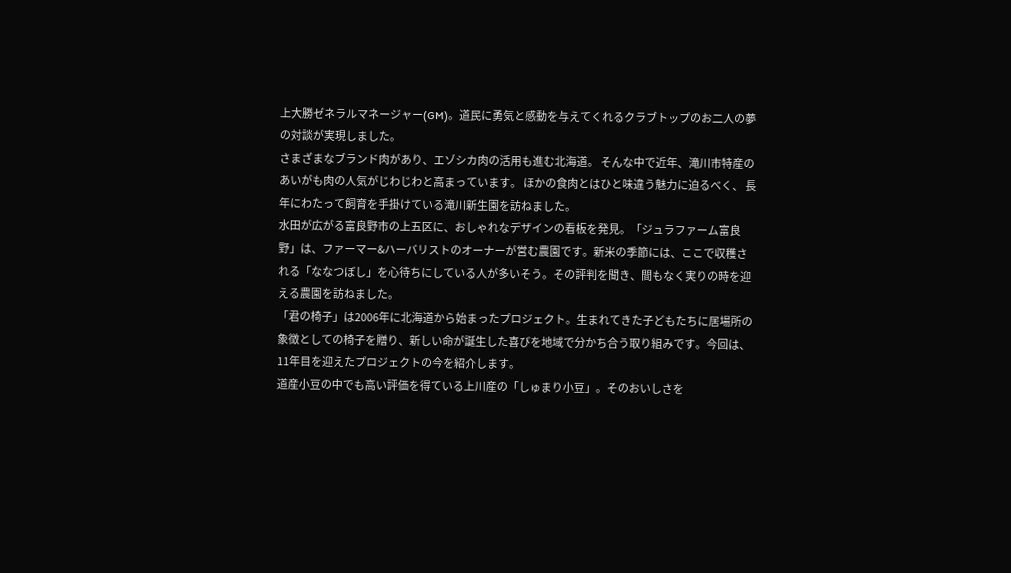上大勝ゼネラルマネージャー(GM)。道民に勇気と感動を与えてくれるクラブトップのお二人の夢の対談が実現しました。
さまざまなブランド肉があり、エゾシカ肉の活用も進む北海道。 そんな中で近年、滝川市特産のあいがも肉の人気がじわじわと高まっています。 ほかの食肉とはひと味違う魅力に迫るべく、 長年にわたって飼育を手掛けている滝川新生園を訪ねました。
水田が広がる富良野市の上五区に、おしゃれなデザインの看板を発見。「ジュラファーム富良野」は、ファーマー&ハーバリストのオーナーが営む農園です。新米の季節には、ここで収穫される「ななつぼし」を心待ちにしている人が多いそう。その評判を聞き、間もなく実りの時を迎える農園を訪ねました。
「君の椅子」は2006年に北海道から始まったプロジェクト。生まれてきた子どもたちに居場所の象徴としての椅子を贈り、新しい命が誕生した喜びを地域で分かち合う取り組みです。今回は、11年目を迎えたプロジェクトの今を紹介します。
道産小豆の中でも高い評価を得ている上川産の「しゅまり小豆」。そのおいしさを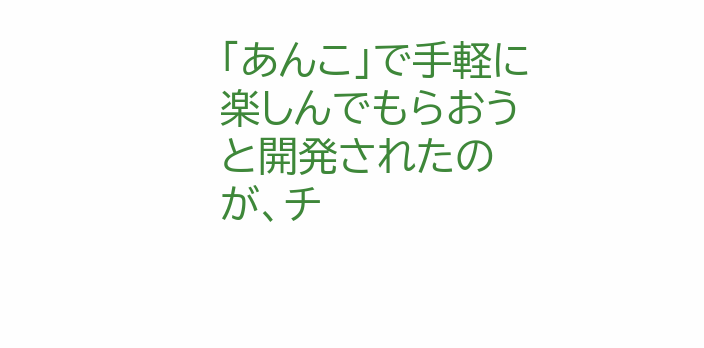「あんこ」で手軽に楽しんでもらおうと開発されたのが、チ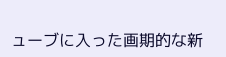ューブに入った画期的な新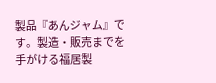製品『あんジャム』です。製造・販売までを手がける福居製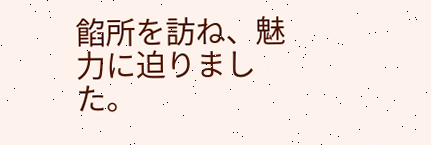餡所を訪ね、魅力に迫りました。